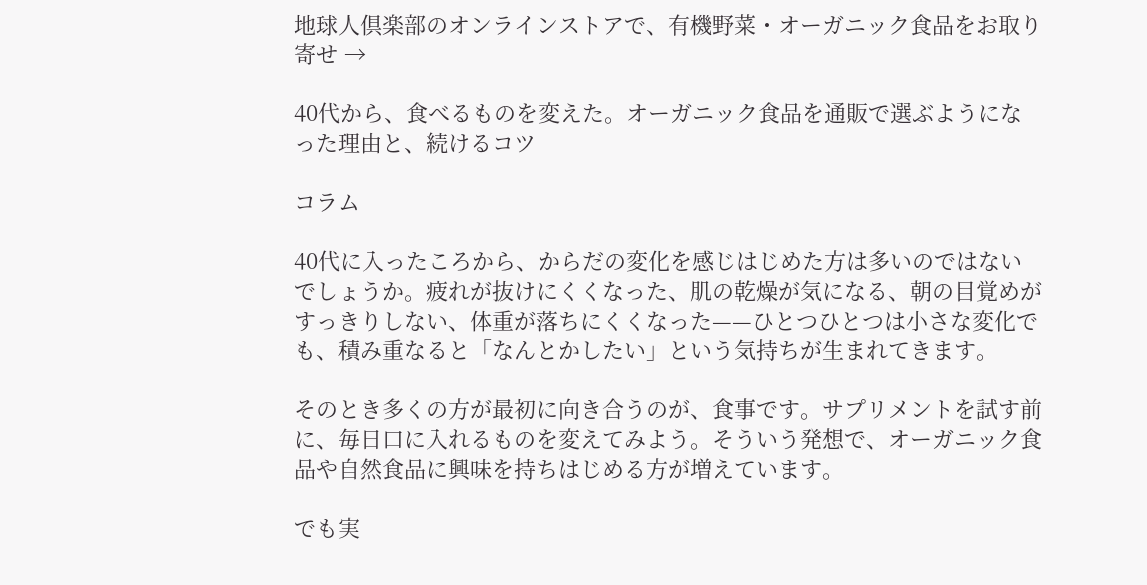地球人倶楽部のオンラインストアで、有機野菜・オーガニック食品をお取り寄せ →

40代から、食べるものを変えた。オーガニック食品を通販で選ぶようになった理由と、続けるコツ

コラム

40代に入ったころから、からだの変化を感じはじめた方は多いのではないでしょうか。疲れが抜けにくくなった、肌の乾燥が気になる、朝の目覚めがすっきりしない、体重が落ちにくくなった——ひとつひとつは小さな変化でも、積み重なると「なんとかしたい」という気持ちが生まれてきます。

そのとき多くの方が最初に向き合うのが、食事です。サプリメントを試す前に、毎日口に入れるものを変えてみよう。そういう発想で、オーガニック食品や自然食品に興味を持ちはじめる方が増えています。

でも実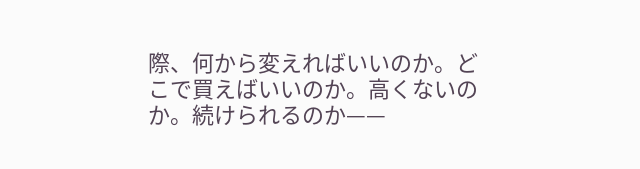際、何から変えればいいのか。どこで買えばいいのか。高くないのか。続けられるのか——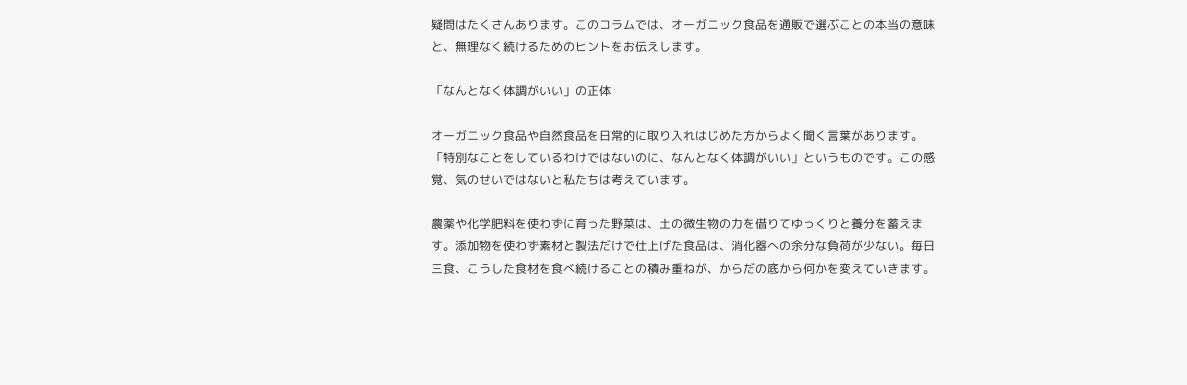疑問はたくさんあります。このコラムでは、オーガニック食品を通販で選ぶことの本当の意味と、無理なく続けるためのヒントをお伝えします。

「なんとなく体調がいい」の正体

オーガニック食品や自然食品を日常的に取り入れはじめた方からよく聞く言葉があります。「特別なことをしているわけではないのに、なんとなく体調がいい」というものです。この感覚、気のせいではないと私たちは考えています。

農薬や化学肥料を使わずに育った野菜は、土の微生物の力を借りてゆっくりと養分を蓄えます。添加物を使わず素材と製法だけで仕上げた食品は、消化器への余分な負荷が少ない。毎日三食、こうした食材を食べ続けることの積み重ねが、からだの底から何かを変えていきます。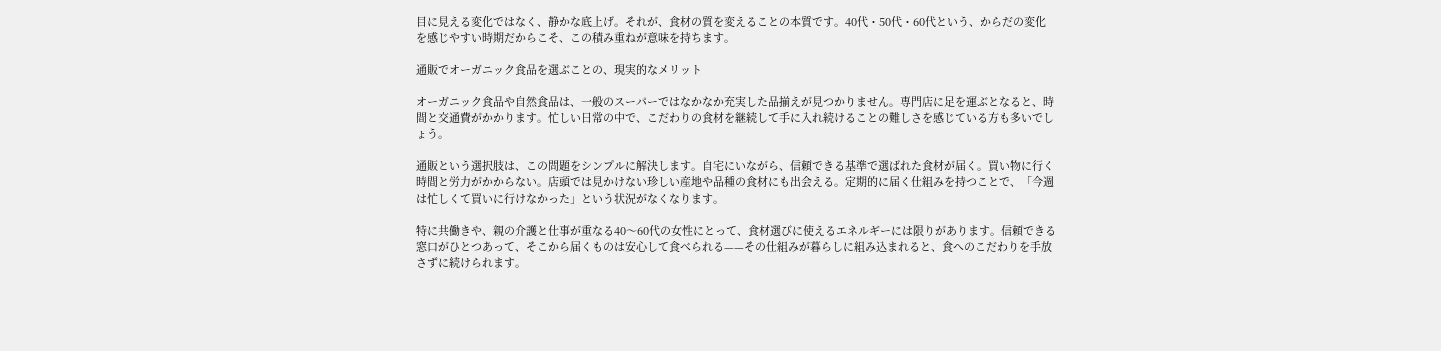目に見える変化ではなく、静かな底上げ。それが、食材の質を変えることの本質です。40代・50代・60代という、からだの変化を感じやすい時期だからこそ、この積み重ねが意味を持ちます。

通販でオーガニック食品を選ぶことの、現実的なメリット

オーガニック食品や自然食品は、一般のスーパーではなかなか充実した品揃えが見つかりません。専門店に足を運ぶとなると、時間と交通費がかかります。忙しい日常の中で、こだわりの食材を継続して手に入れ続けることの難しさを感じている方も多いでしょう。

通販という選択肢は、この問題をシンプルに解決します。自宅にいながら、信頼できる基準で選ばれた食材が届く。買い物に行く時間と労力がかからない。店頭では見かけない珍しい産地や品種の食材にも出会える。定期的に届く仕組みを持つことで、「今週は忙しくて買いに行けなかった」という状況がなくなります。

特に共働きや、親の介護と仕事が重なる40〜60代の女性にとって、食材選びに使えるエネルギーには限りがあります。信頼できる窓口がひとつあって、そこから届くものは安心して食べられる——その仕組みが暮らしに組み込まれると、食へのこだわりを手放さずに続けられます。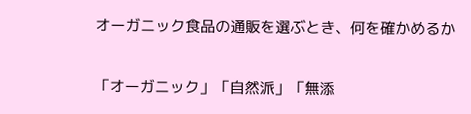オーガニック食品の通販を選ぶとき、何を確かめるか

「オーガニック」「自然派」「無添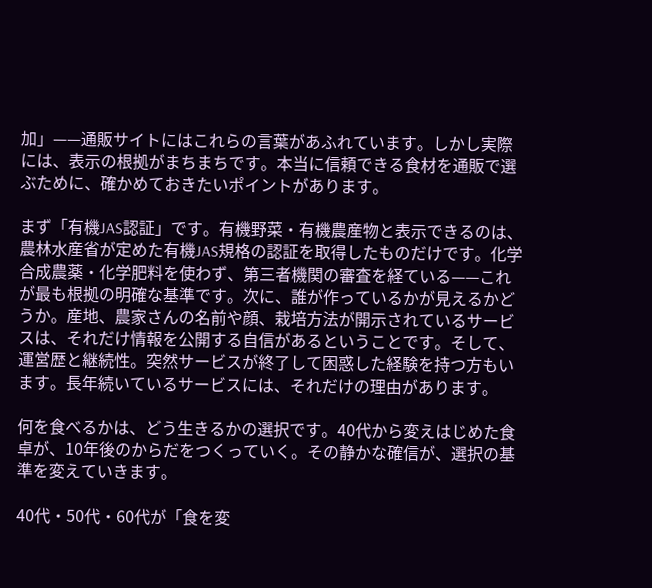加」——通販サイトにはこれらの言葉があふれています。しかし実際には、表示の根拠がまちまちです。本当に信頼できる食材を通販で選ぶために、確かめておきたいポイントがあります。

まず「有機JAS認証」です。有機野菜・有機農産物と表示できるのは、農林水産省が定めた有機JAS規格の認証を取得したものだけです。化学合成農薬・化学肥料を使わず、第三者機関の審査を経ている——これが最も根拠の明確な基準です。次に、誰が作っているかが見えるかどうか。産地、農家さんの名前や顔、栽培方法が開示されているサービスは、それだけ情報を公開する自信があるということです。そして、運営歴と継続性。突然サービスが終了して困惑した経験を持つ方もいます。長年続いているサービスには、それだけの理由があります。

何を食べるかは、どう生きるかの選択です。40代から変えはじめた食卓が、10年後のからだをつくっていく。その静かな確信が、選択の基準を変えていきます。

40代・50代・60代が「食を変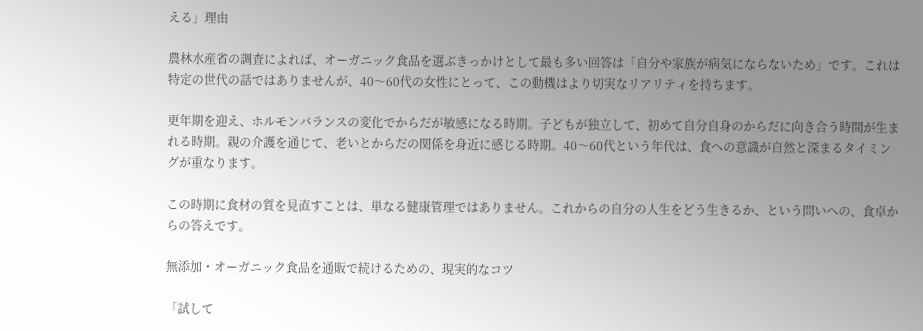える」理由

農林水産省の調査によれば、オーガニック食品を選ぶきっかけとして最も多い回答は「自分や家族が病気にならないため」です。これは特定の世代の話ではありませんが、40〜60代の女性にとって、この動機はより切実なリアリティを持ちます。

更年期を迎え、ホルモンバランスの変化でからだが敏感になる時期。子どもが独立して、初めて自分自身のからだに向き合う時間が生まれる時期。親の介護を通じて、老いとからだの関係を身近に感じる時期。40〜60代という年代は、食への意識が自然と深まるタイミングが重なります。

この時期に食材の質を見直すことは、単なる健康管理ではありません。これからの自分の人生をどう生きるか、という問いへの、食卓からの答えです。

無添加・オーガニック食品を通販で続けるための、現実的なコツ

「試して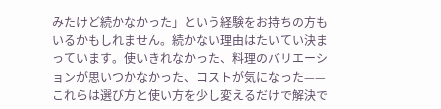みたけど続かなかった」という経験をお持ちの方もいるかもしれません。続かない理由はたいてい決まっています。使いきれなかった、料理のバリエーションが思いつかなかった、コストが気になった——これらは選び方と使い方を少し変えるだけで解決で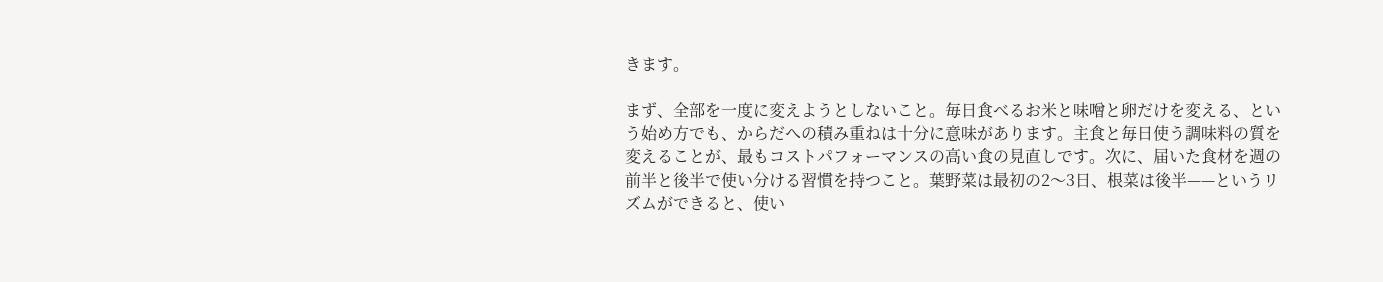きます。

まず、全部を一度に変えようとしないこと。毎日食べるお米と味噌と卵だけを変える、という始め方でも、からだへの積み重ねは十分に意味があります。主食と毎日使う調味料の質を変えることが、最もコストパフォーマンスの高い食の見直しです。次に、届いた食材を週の前半と後半で使い分ける習慣を持つこと。葉野菜は最初の2〜3日、根菜は後半——というリズムができると、使い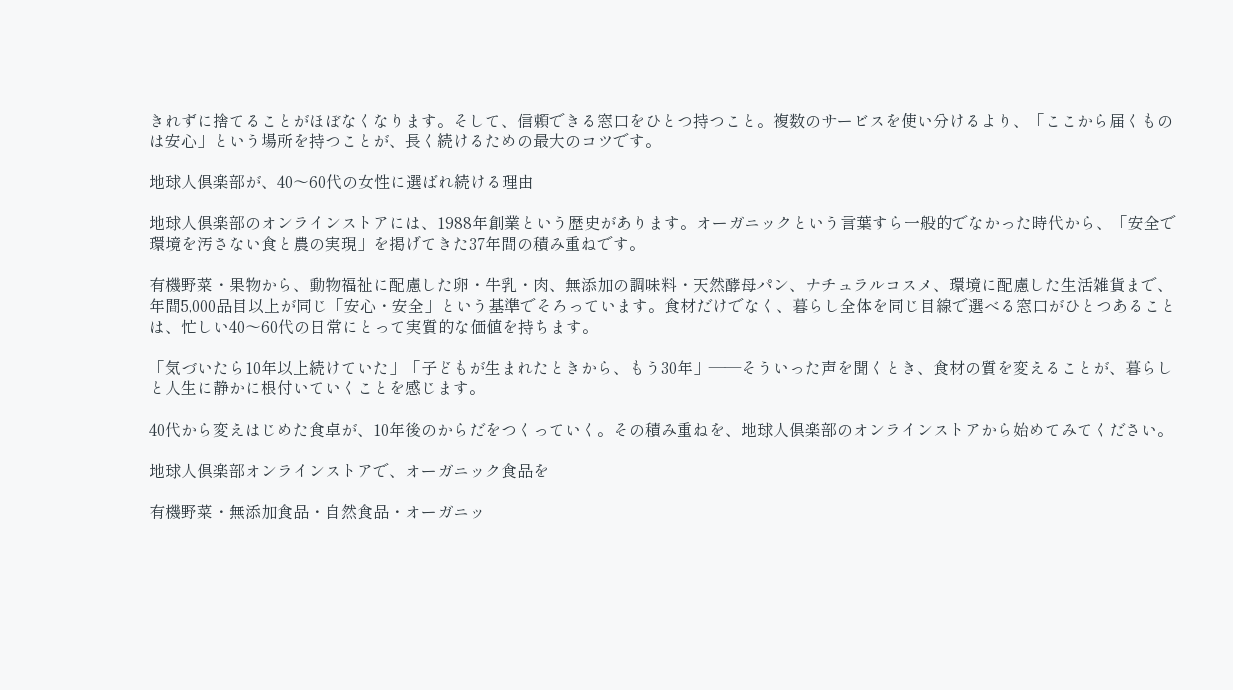きれずに捨てることがほぼなくなります。そして、信頼できる窓口をひとつ持つこと。複数のサービスを使い分けるより、「ここから届くものは安心」という場所を持つことが、長く続けるための最大のコツです。

地球人倶楽部が、40〜60代の女性に選ばれ続ける理由

地球人倶楽部のオンラインストアには、1988年創業という歴史があります。オーガニックという言葉すら一般的でなかった時代から、「安全で環境を汚さない食と農の実現」を掲げてきた37年間の積み重ねです。

有機野菜・果物から、動物福祉に配慮した卵・牛乳・肉、無添加の調味料・天然酵母パン、ナチュラルコスメ、環境に配慮した生活雑貨まで、年間5,000品目以上が同じ「安心・安全」という基準でそろっています。食材だけでなく、暮らし全体を同じ目線で選べる窓口がひとつあることは、忙しい40〜60代の日常にとって実質的な価値を持ちます。

「気づいたら10年以上続けていた」「子どもが生まれたときから、もう30年」——そういった声を聞くとき、食材の質を変えることが、暮らしと人生に静かに根付いていくことを感じます。

40代から変えはじめた食卓が、10年後のからだをつくっていく。その積み重ねを、地球人倶楽部のオンラインストアから始めてみてください。

地球人倶楽部オンラインストアで、オーガニック食品を

有機野菜・無添加食品・自然食品・オーガニッ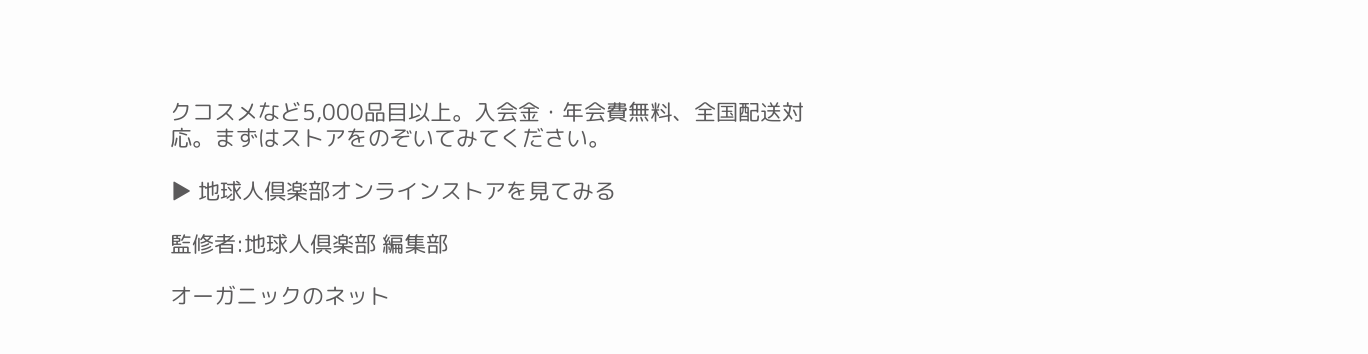クコスメなど5,000品目以上。入会金・年会費無料、全国配送対応。まずはストアをのぞいてみてください。

▶ 地球人倶楽部オンラインストアを見てみる

監修者:地球人倶楽部 編集部

オーガニックのネット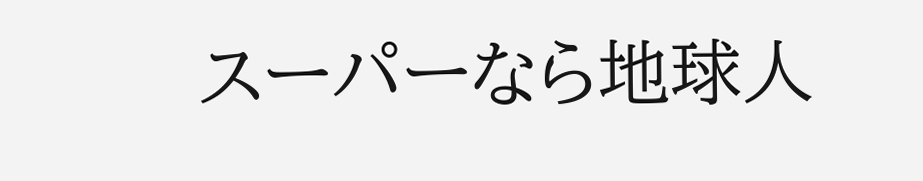スーパーなら地球人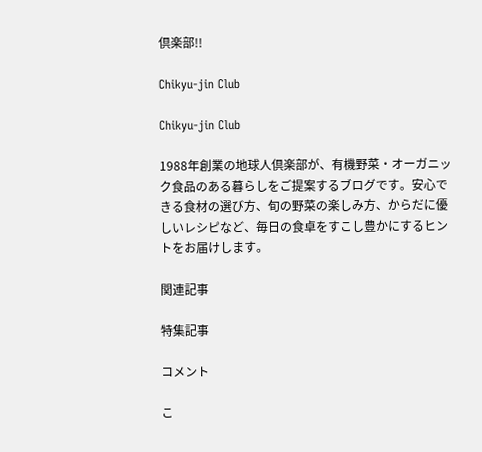倶楽部!!

Chikyu-jin Club

Chikyu-jin Club

1988年創業の地球人倶楽部が、有機野菜・オーガニック食品のある暮らしをご提案するブログです。安心できる食材の選び方、旬の野菜の楽しみ方、からだに優しいレシピなど、毎日の食卓をすこし豊かにするヒントをお届けします。

関連記事

特集記事

コメント

こ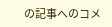の記事へのコメ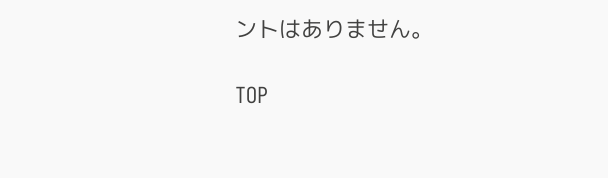ントはありません。

TOP